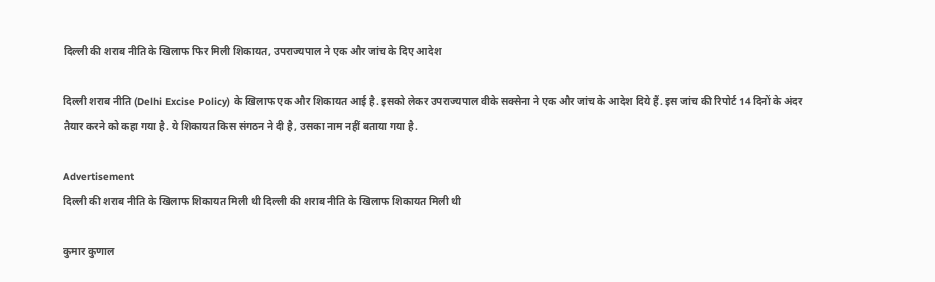दिल्ली की शराब नीति के खिलाफ फिर मिली शिकायत, उपराज्यपाल ने एक और जांच के दिए आदेश

दिल्ली शराब नीति (Delhi Excise Policy) के खिलाफ एक और शिकायत आई है. इसको लेकर उपराज्यपाल वीके सक्सेना ने एक और जांच के आदेश दिये हैं. इस जांच की रिपोर्ट 14 दिनों के अंदर तैयार करने को कहा गया है. ये शिकायत किस संगठन ने दी है, उसका नाम नहीं बताया गया है.

Advertisement
दिल्ली की शराब नीति के खिलाफ शिकायत मिली थी दिल्ली की शराब नीति के खिलाफ शिकायत मिली थी

कुमार कुणाल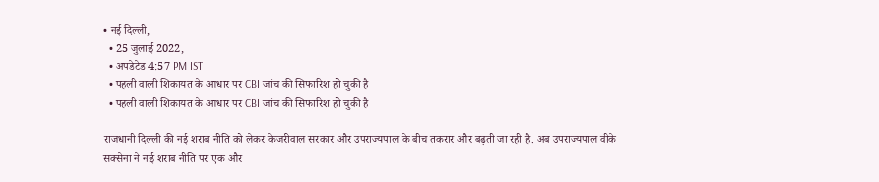• नई दिल्ली,
  • 25 जुलाई 2022,
  • अपडेटेड 4:57 PM IST
  • पहली वाली शिकायत के आधार पर CBI जांच की सिफारिश हो चुकी है
  • पहली वाली शिकायत के आधार पर CBI जांच की सिफारिश हो चुकी है

राजधानी दिल्ली की नई शराब नीति को लेकर केजरीवाल सरकार और उपराज्यपाल के बीच तकरार और बढ़ती जा रही है. अब उपराज्यपाल वीके सक्सेना ने नई शराब नीति पर एक और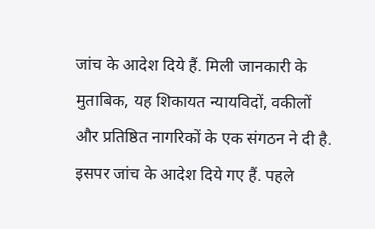जांच के आदेश दिये हैं. मिली जानकारी के मुताबिक, यह शिकायत न्यायविदों, वकीलों और प्रतिष्ठित नागरिकों के एक संगठन ने दी है. इसपर जांच के आदेश दिये गए हैं. पहले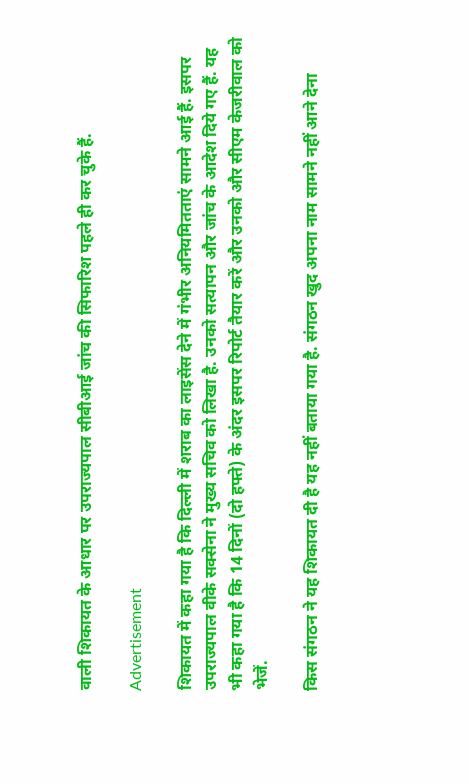वाली शिकायत के आधार पर उपराज्यपाल सीबीआई जांच की सिफारिश पहले ही कर चुके हैं.

Advertisement

शिकायत में कहा गया है कि दिल्ली में शराब का लाइसेंस देने में गंभीर अनियमितताएं सामने आई हैं. इसपर उपराज्यपाल वीके सक्सेना ने मुख्य सचिव को लिखा है. उनको सत्यापन और जांच के आदेश दिये गए हैं. यह भी कहा गया है कि 14 दिनों (दो हफ्ते) के अंदर इसपर रिपोर्ट तैयार करें और उनको और सीएम केजरीवाल को भेजें.

किस संगठन ने यह शिकायत दी है यह नहीं बताया गया है. संगठन खुद अपना नाम सामने नहीं आने देना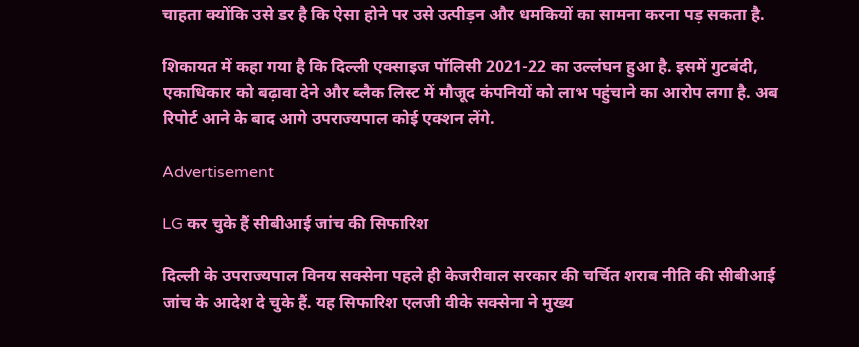चाहता क्योंकि उसे डर है कि ऐसा होने पर उसे उत्पीड़न और धमकियों का सामना करना पड़ सकता है.

शिकायत में कहा गया है कि दिल्ली एक्साइज पॉलिसी 2021-22 का उल्लंघन हुआ है. इसमें गुटबंदी, एकाधिकार को बढ़ावा देने और ब्लैक लिस्ट में मौजूद कंपनियों को लाभ पहुंचाने का आरोप लगा है. अब रिपोर्ट आने के बाद आगे उपराज्यपाल कोई एक्शन लेंगे.

Advertisement

LG कर चुके हैं सीबीआई जांच की सिफारिश

दिल्ली के उपराज्यपाल विनय सक्सेना पहले ही केजरीवाल सरकार की चर्चित शराब नीति की सीबीआई जांच के आदेश दे चुके हैं. यह सिफारिश एलजी वीके सक्सेना ने मुख्य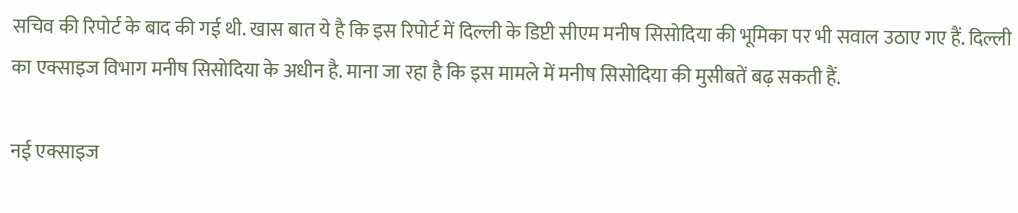सचिव की रिपोर्ट के बाद की गई थी. खास बात ये है कि इस रिपोर्ट में दिल्ली के डिप्टी सीएम मनीष सिसोदिया की भूमिका पर भी सवाल उठाए गए हैं. दिल्ली का एक्साइज विभाग मनीष सिसोदिया के अधीन है. माना जा रहा है कि इस मामले में मनीष सिसोदिया की मुसीबतें बढ़ सकती हैं.

नई एक्साइज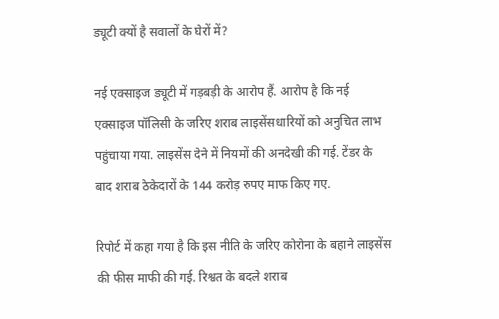ड्यूटी क्यों है सवालों के घेरों में?

नई एक्साइज ड्यूटी में गड़बड़ी के आरोप हैं. आरोप है कि नई एक्साइज पॉलिसी के जरिए शराब लाइसेंसधारियों को अनुचित लाभ पहुंचाया गया. लाइसेंस देने में नियमों की अनदेखी की गई. टेंडर के बाद शराब ठेकेदारों के 144 करोड़ रुपए माफ किए गए.

रिपोर्ट में कहा गया है कि इस नीति के जरिए कोरोना के बहाने लाइसेंस की फीस माफी की गई. रिश्वत के बदले शराब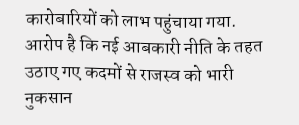कारोबारियों को लाभ पहुंचाया गया. आरोप है कि नई आबकारी नीति के तहत उठाए गए कदमों से राजस्व को भारी नुकसान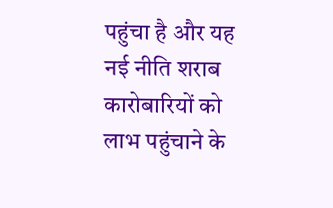पहुंचा है और यह नई नीति शराब कारोबारियों को लाभ पहुंचाने के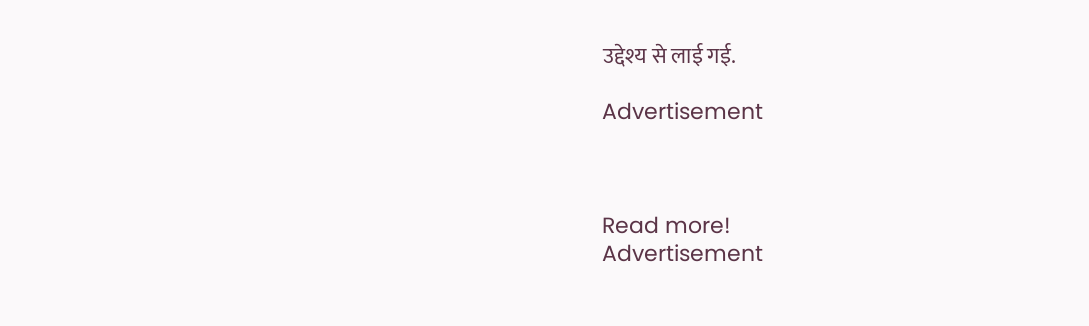उद्देश्य से लाई गई.

Advertisement



Read more!
Advertisement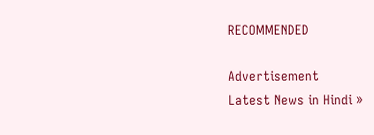RECOMMENDED

Advertisement
Latest News in Hindi »